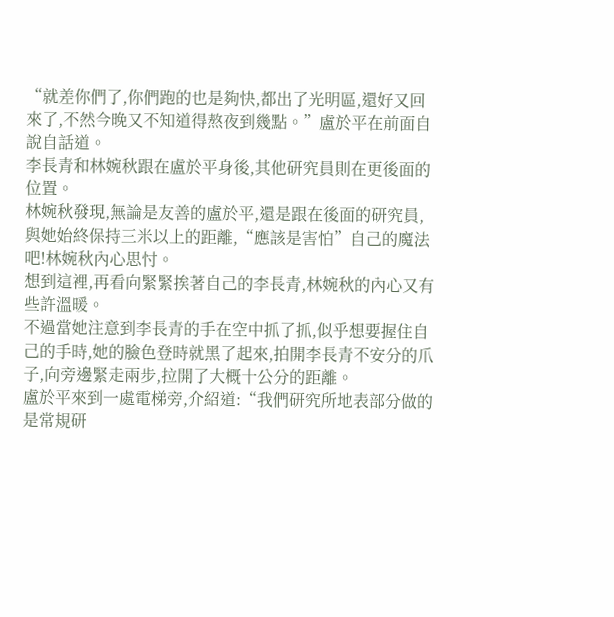“就差你們了,你們跑的也是夠快,都出了光明區,還好又回來了,不然今晚又不知道得熬夜到幾點。”盧於平在前面自說自話道。
李長青和林婉秋跟在盧於平身後,其他研究員則在更後面的位置。
林婉秋發現,無論是友善的盧於平,還是跟在後面的研究員,與她始終保持三米以上的距離,“應該是害怕”自己的魔法吧!林婉秋內心思忖。
想到這裡,再看向緊緊挨著自己的李長青,林婉秋的內心又有些許溫暖。
不過當她注意到李長青的手在空中抓了抓,似乎想要握住自己的手時,她的臉色登時就黑了起來,拍開李長青不安分的爪子,向旁邊緊走兩步,拉開了大概十公分的距離。
盧於平來到一處電梯旁,介紹道:“我們研究所地表部分做的是常規研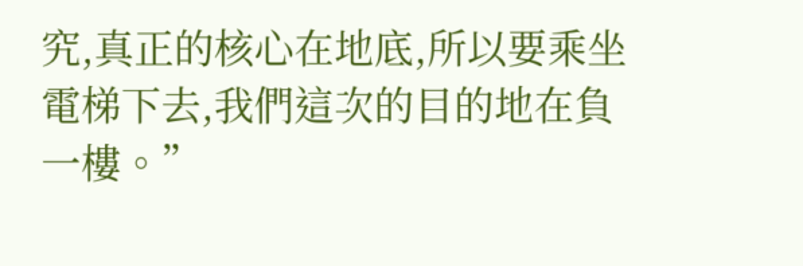究,真正的核心在地底,所以要乘坐電梯下去,我們這次的目的地在負一樓。”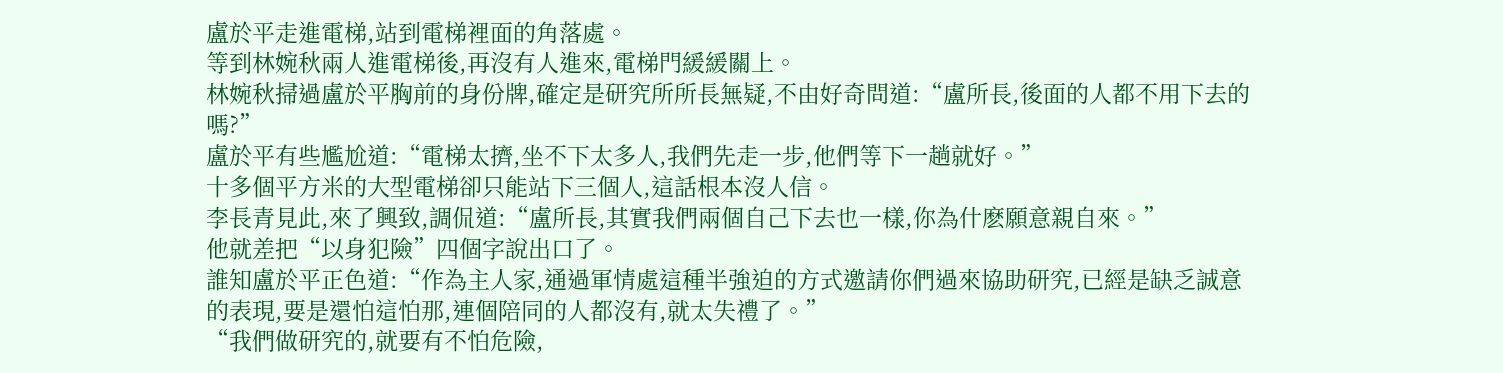盧於平走進電梯,站到電梯裡面的角落處。
等到林婉秋兩人進電梯後,再沒有人進來,電梯門緩緩關上。
林婉秋掃過盧於平胸前的身份牌,確定是研究所所長無疑,不由好奇問道:“盧所長,後面的人都不用下去的嗎?”
盧於平有些尷尬道:“電梯太擠,坐不下太多人,我們先走一步,他們等下一趟就好。”
十多個平方米的大型電梯卻只能站下三個人,這話根本沒人信。
李長青見此,來了興致,調侃道:“盧所長,其實我們兩個自己下去也一樣,你為什麽願意親自來。”
他就差把“以身犯險”四個字說出口了。
誰知盧於平正色道:“作為主人家,通過軍情處這種半強迫的方式邀請你們過來協助研究,已經是缺乏誠意的表現,要是還怕這怕那,連個陪同的人都沒有,就太失禮了。”
“我們做研究的,就要有不怕危險,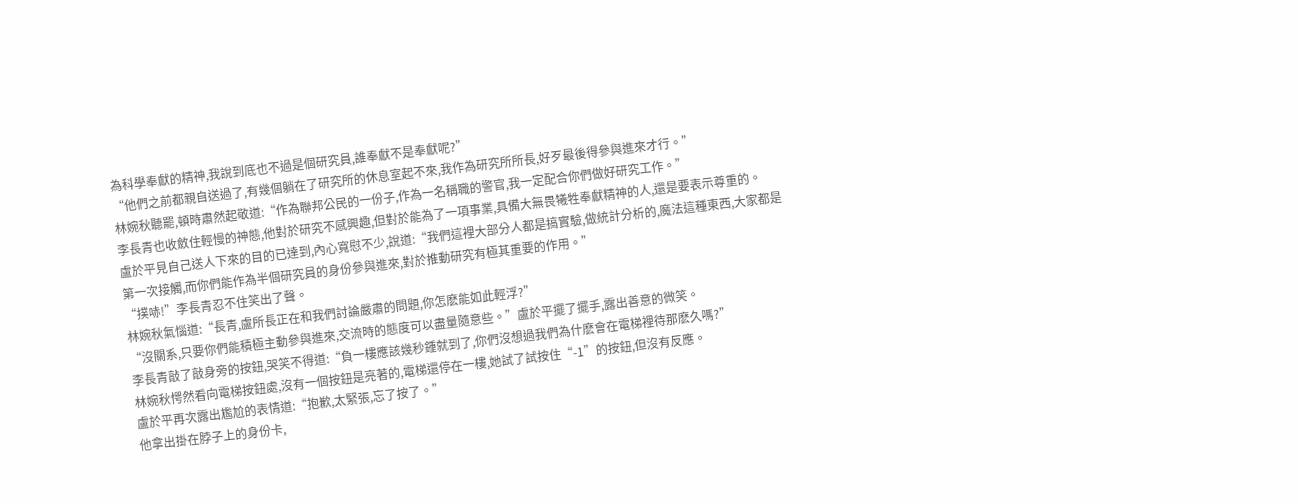為科學奉獻的精神,我說到底也不過是個研究員,誰奉獻不是奉獻呢?”
“他們之前都親自送過了,有幾個躺在了研究所的休息室起不來,我作為研究所所長,好歹最後得參與進來才行。”
林婉秋聽罷,頓時肅然起敬道:“作為聯邦公民的一份子,作為一名稱職的警官,我一定配合你們做好研究工作。”
李長青也收斂住輕慢的神態,他對於研究不感興趣,但對於能為了一項事業,具備大無畏犧牲奉獻精神的人,還是要表示尊重的。
盧於平見自己送人下來的目的已達到,內心寬慰不少,說道:“我們這裡大部分人都是搞實驗,做統計分析的,魔法這種東西,大家都是第一次接觸,而你們能作為半個研究員的身份參與進來,對於推動研究有極其重要的作用。”
“撲哧!”李長青忍不住笑出了聲。
林婉秋氣惱道:“長青,盧所長正在和我們討論嚴肅的問題,你怎麽能如此輕浮?”
“沒關系,只要你們能積極主動參與進來,交流時的態度可以盡量隨意些。”盧於平擺了擺手,露出善意的微笑。
李長青敲了敲身旁的按鈕,哭笑不得道:“負一樓應該幾秒鍾就到了,你們沒想過我們為什麽會在電梯裡待那麽久嗎?”
林婉秋愕然看向電梯按鈕處,沒有一個按鈕是亮著的,電梯還停在一樓,她試了試按住“-1”的按鈕,但沒有反應。
盧於平再次露出尷尬的表情道:“抱歉,太緊張,忘了按了。”
他拿出掛在脖子上的身份卡,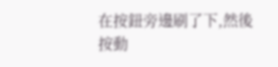在按鈕旁邊刷了下,然後按動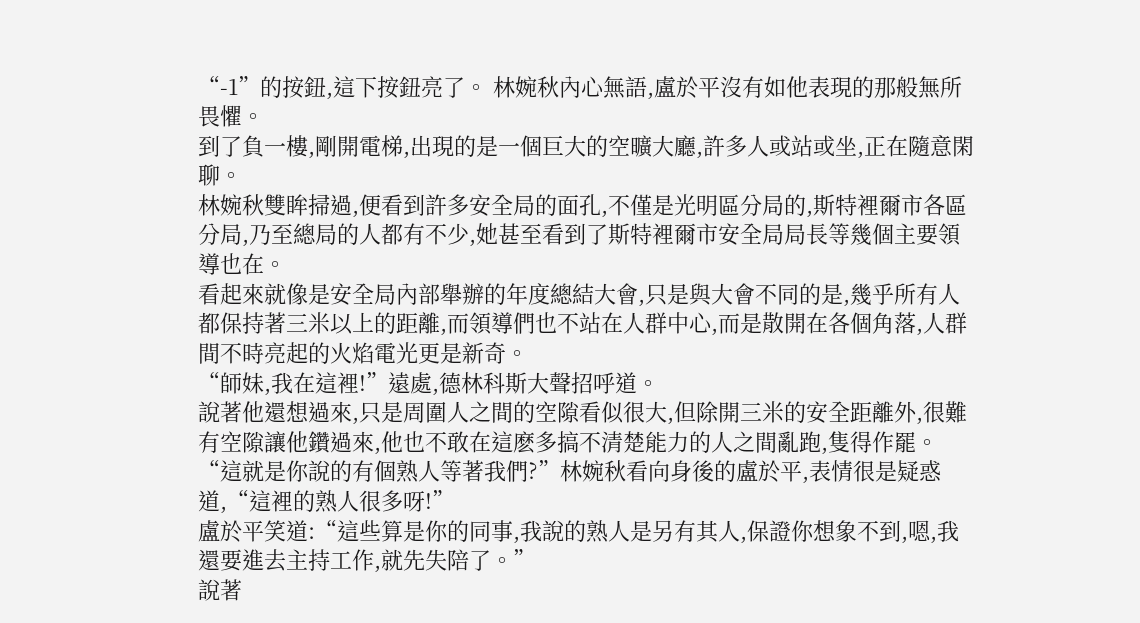“-1”的按鈕,這下按鈕亮了。 林婉秋內心無語,盧於平沒有如他表現的那般無所畏懼。
到了負一樓,剛開電梯,出現的是一個巨大的空曠大廳,許多人或站或坐,正在隨意閑聊。
林婉秋雙眸掃過,便看到許多安全局的面孔,不僅是光明區分局的,斯特裡爾市各區分局,乃至總局的人都有不少,她甚至看到了斯特裡爾市安全局局長等幾個主要領導也在。
看起來就像是安全局內部舉辦的年度總結大會,只是與大會不同的是,幾乎所有人都保持著三米以上的距離,而領導們也不站在人群中心,而是散開在各個角落,人群間不時亮起的火焰電光更是新奇。
“師妹,我在這裡!”遠處,德林科斯大聲招呼道。
說著他還想過來,只是周圍人之間的空隙看似很大,但除開三米的安全距離外,很難有空隙讓他鑽過來,他也不敢在這麽多搞不清楚能力的人之間亂跑,隻得作罷。
“這就是你說的有個熟人等著我們?”林婉秋看向身後的盧於平,表情很是疑惑道,“這裡的熟人很多呀!”
盧於平笑道:“這些算是你的同事,我說的熟人是另有其人,保證你想象不到,嗯,我還要進去主持工作,就先失陪了。”
說著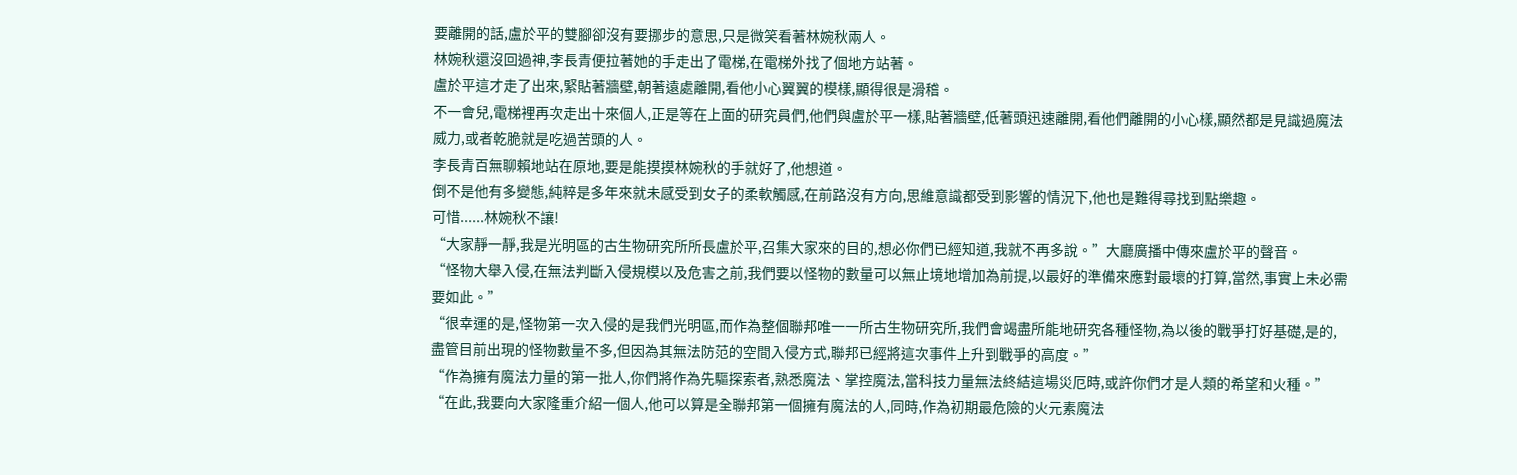要離開的話,盧於平的雙腳卻沒有要挪步的意思,只是微笑看著林婉秋兩人。
林婉秋還沒回過神,李長青便拉著她的手走出了電梯,在電梯外找了個地方站著。
盧於平這才走了出來,緊貼著牆壁,朝著遠處離開,看他小心翼翼的模樣,顯得很是滑稽。
不一會兒,電梯裡再次走出十來個人,正是等在上面的研究員們,他們與盧於平一樣,貼著牆壁,低著頭迅速離開,看他們離開的小心樣,顯然都是見識過魔法威力,或者乾脆就是吃過苦頭的人。
李長青百無聊賴地站在原地,要是能摸摸林婉秋的手就好了,他想道。
倒不是他有多變態,純粹是多年來就未感受到女子的柔軟觸感,在前路沒有方向,思維意識都受到影響的情況下,他也是難得尋找到點樂趣。
可惜......林婉秋不讓!
“大家靜一靜,我是光明區的古生物研究所所長盧於平,召集大家來的目的,想必你們已經知道,我就不再多說。”大廳廣播中傳來盧於平的聲音。
“怪物大舉入侵,在無法判斷入侵規模以及危害之前,我們要以怪物的數量可以無止境地增加為前提,以最好的準備來應對最壞的打算,當然,事實上未必需要如此。”
“很幸運的是,怪物第一次入侵的是我們光明區,而作為整個聯邦唯一一所古生物研究所,我們會竭盡所能地研究各種怪物,為以後的戰爭打好基礎,是的,盡管目前出現的怪物數量不多,但因為其無法防范的空間入侵方式,聯邦已經將這次事件上升到戰爭的高度。”
“作為擁有魔法力量的第一批人,你們將作為先驅探索者,熟悉魔法、掌控魔法,當科技力量無法終結這場災厄時,或許你們才是人類的希望和火種。”
“在此,我要向大家隆重介紹一個人,他可以算是全聯邦第一個擁有魔法的人,同時,作為初期最危險的火元素魔法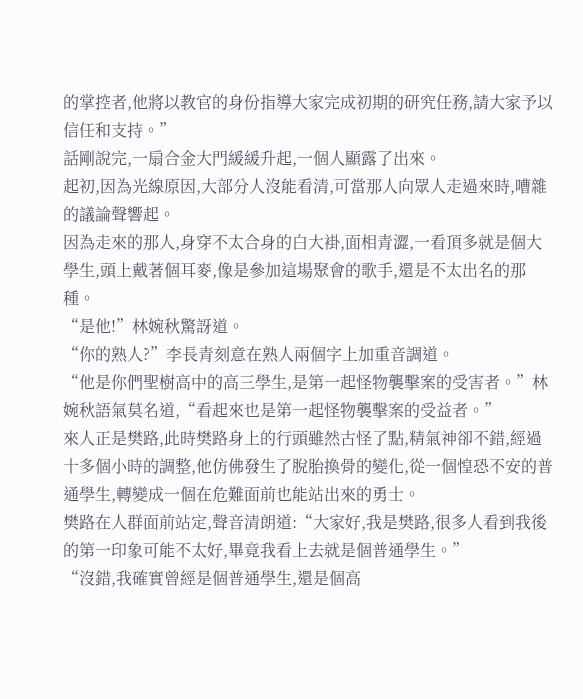的掌控者,他將以教官的身份指導大家完成初期的研究任務,請大家予以信任和支持。”
話剛說完,一扇合金大門緩緩升起,一個人顯露了出來。
起初,因為光線原因,大部分人沒能看清,可當那人向眾人走過來時,嘈雜的議論聲響起。
因為走來的那人,身穿不太合身的白大褂,面相青澀,一看頂多就是個大學生,頭上戴著個耳麥,像是參加這場聚會的歌手,還是不太出名的那種。
“是他!”林婉秋驚訝道。
“你的熟人?”李長青刻意在熟人兩個字上加重音調道。
“他是你們聖樹高中的高三學生,是第一起怪物襲擊案的受害者。”林婉秋語氣莫名道,“看起來也是第一起怪物襲擊案的受益者。”
來人正是樊路,此時樊路身上的行頭雖然古怪了點,精氣神卻不錯,經過十多個小時的調整,他仿佛發生了脫胎換骨的變化,從一個惶恐不安的普通學生,轉變成一個在危難面前也能站出來的勇士。
樊路在人群面前站定,聲音清朗道:“大家好,我是樊路,很多人看到我後的第一印象可能不太好,畢竟我看上去就是個普通學生。”
“沒錯,我確實曾經是個普通學生,還是個高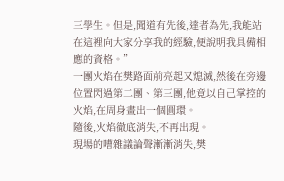三學生。但是,聞道有先後,達者為先,我能站在這裡向大家分享我的經驗,便說明我具備相應的資格。”
一團火焰在樊路面前亮起又熄滅,然後在旁邊位置閃過第二團、第三團,他竟以自己掌控的火焰,在周身畫出一個圓環。
隨後,火焰徹底消失,不再出現。
現場的嘈雜議論聲漸漸消失,樊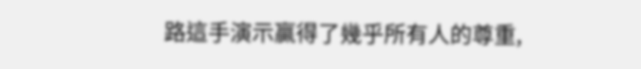路這手演示贏得了幾乎所有人的尊重,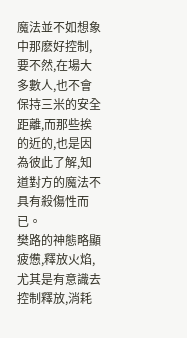魔法並不如想象中那麽好控制,要不然,在場大多數人,也不會保持三米的安全距離,而那些挨的近的,也是因為彼此了解,知道對方的魔法不具有殺傷性而已。
樊路的神態略顯疲憊,釋放火焰,尤其是有意識去控制釋放,消耗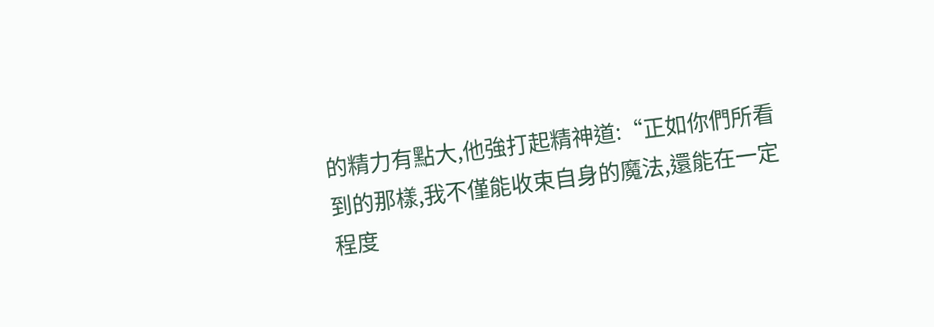的精力有點大,他強打起精神道:“正如你們所看到的那樣,我不僅能收束自身的魔法,還能在一定程度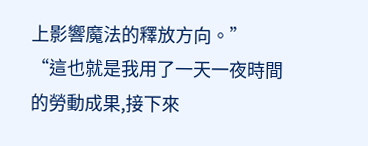上影響魔法的釋放方向。”
“這也就是我用了一天一夜時間的勞動成果,接下來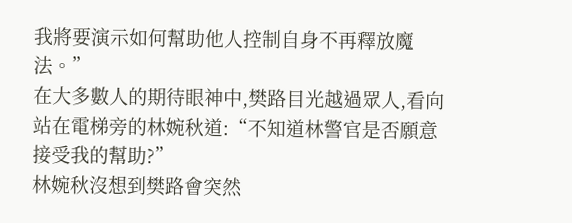我將要演示如何幫助他人控制自身不再釋放魔法。”
在大多數人的期待眼神中,樊路目光越過眾人,看向站在電梯旁的林婉秋道:“不知道林警官是否願意接受我的幫助?”
林婉秋沒想到樊路會突然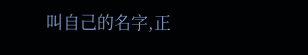叫自己的名字,正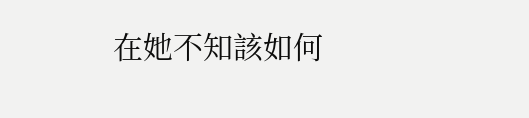在她不知該如何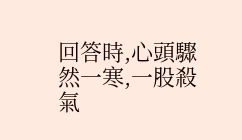回答時,心頭驟然一寒,一股殺氣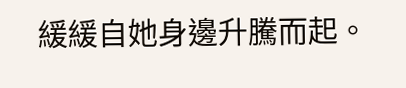緩緩自她身邊升騰而起。